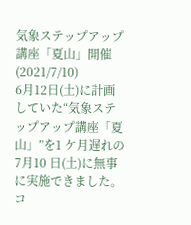気象ステップアップ講座「夏山」開催
(2021/7/10)
6月12日(土)に計画していた“気象ステップアップ講座「夏山」”を1 ケ月遅れの7月10 日(土)に無事に実施できました。コ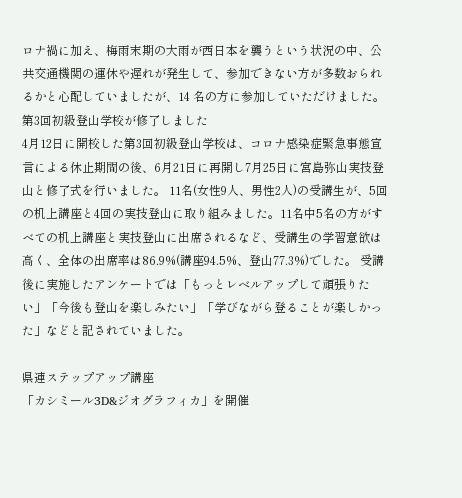ロナ禍に加え、梅雨末期の大雨が西日本を襲うという状況の中、公共交通機関の運休や遅れが発生して、参加できない方が多数おられるかと心配していましたが、14 名の方に参加していただけました。
第3回初級登山学校が修了しました
4月12日に開校した第3回初級登山学校は、コロナ感染症緊急事態宣言による休止期間の後、6月21日に再開し7月25日に宮島弥山実技登山と修了式を行いました。 11名(女性9人、男性2人)の受講生が、5回の机上講座と4回の実技登山に取り組みました。11名中5名の方がすべての机上講座と実技登山に出席されるなど、受講生の学習意欲は高く、全体の出席率は86.9%(講座94.5%、登山77.3%)でした。 受講後に実施したアンケートでは「もっとレベルアップして頑張りたい」「今後も登山を楽しみたい」「学びながら登ることが楽しかった」などと記されていました。

県連ステップアップ講座
「カシミール3D&ジオグラフィカ」を開催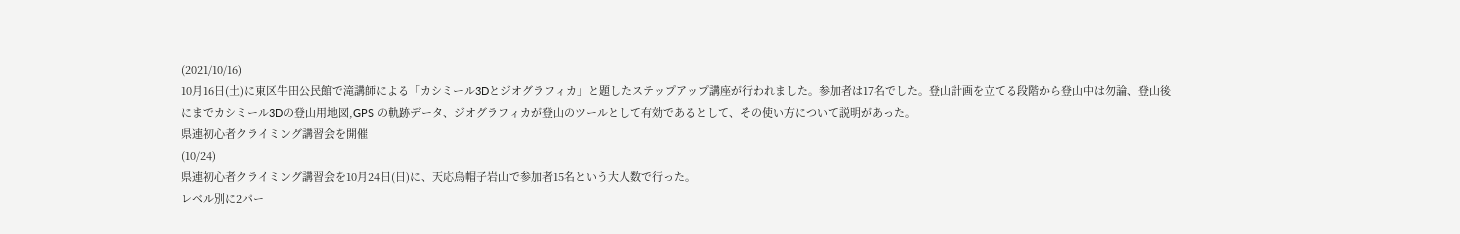(2021/10/16)
10月16日(土)に東区牛田公民館で滝講師による「カシミール3Dとジオグラフィカ」と題したステップアップ講座が行われました。参加者は17名でした。登山計画を立てる段階から登山中は勿論、登山後にまでカシミール3Dの登山用地図,GPS の軌跡データ、ジオグラフィカが登山のツールとして有効であるとして、その使い方について説明があった。
県連初心者クライミング講習会を開催
(10/24)
県連初心者クライミング講習会を10月24日(日)に、天応烏帽子岩山で参加者15名という大人数で行った。
レベル別に2パー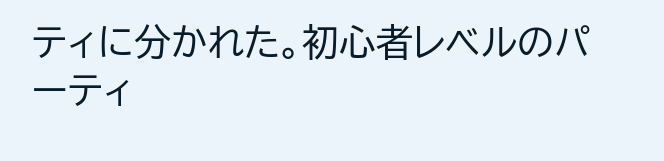ティに分かれた。初心者レベルのパーティ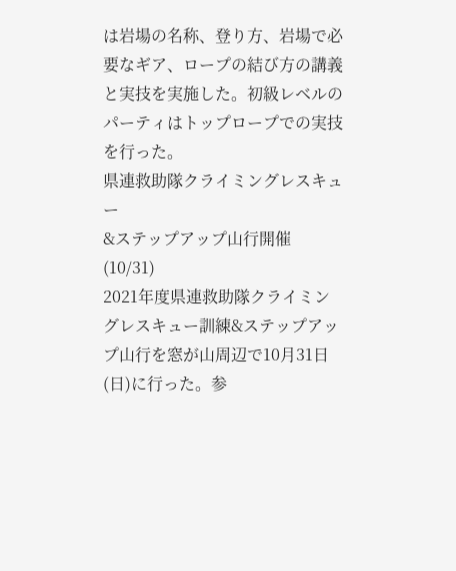は岩場の名称、登り方、岩場で必要なギア、ロープの結び方の講義と実技を実施した。初級レベルのパーティはトップロープでの実技を行った。
県連救助隊クライミングレスキュー
&ステップアップ山行開催
(10/31)
2021年度県連救助隊クライミングレスキュー訓練&ステップアップ山行を窓が山周辺で10月31日(日)に行った。参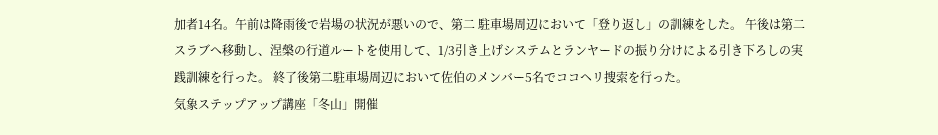加者14名。午前は降雨後で岩場の状況が悪いので、第二 駐車場周辺において「登り返し」の訓練をした。 午後は第二スラブへ移動し、涅槃の行道ルートを使用して、1/3引き上げシステムとランヤードの振り分けによる引き下ろしの実践訓練を行った。 終了後第二駐車場周辺において佐伯のメンバー5名でココヘリ捜索を行った。
気象ステップアップ講座「冬山」開催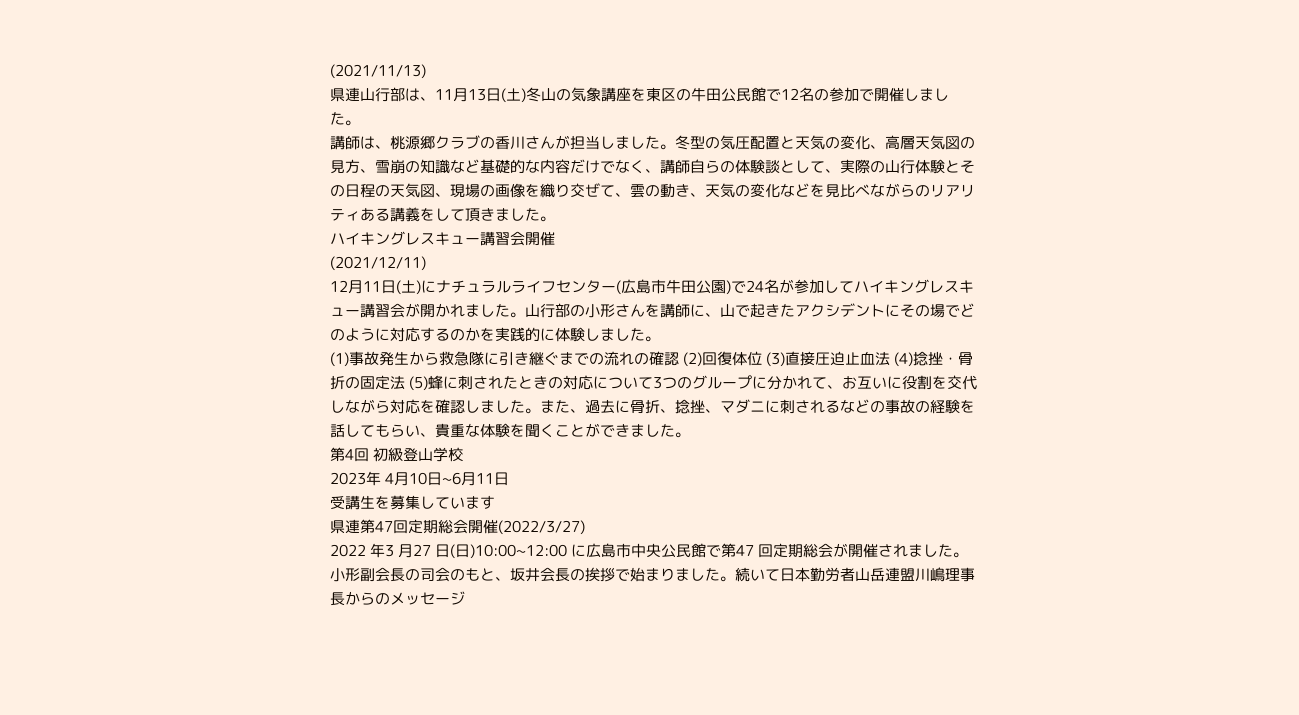(2021/11/13)
県連山行部は、11月13日(土)冬山の気象講座を東区の牛田公民館で12名の参加で開催しました。
講師は、桃源郷クラブの香川さんが担当しました。冬型の気圧配置と天気の変化、高層天気図の見方、雪崩の知識など基礎的な内容だけでなく、講師自らの体験談として、実際の山行体験とその日程の天気図、現場の画像を織り交ぜて、雲の動き、天気の変化などを見比べながらのリアリティある講義をして頂きました。
ハイキングレスキュー講習会開催
(2021/12/11)
12月11日(土)にナチュラルライフセンター(広島市牛田公園)で24名が参加してハイキングレスキュー講習会が開かれました。山行部の小形さんを講師に、山で起きたアクシデントにその場でどのように対応するのかを実践的に体験しました。
(1)事故発生から救急隊に引き継ぐまでの流れの確認 (2)回復体位 (3)直接圧迫止血法 (4)捻挫・骨折の固定法 (5)蜂に刺されたときの対応について3つのグループに分かれて、お互いに役割を交代しながら対応を確認しました。また、過去に骨折、捻挫、マダニに刺されるなどの事故の経験を話してもらい、貴重な体験を聞くことができました。
第4回 初級登山学校
2023年 4月10日~6月11日
受講生を募集しています
県連第47回定期総会開催(2022/3/27)
2022 年3 月27 日(日)10:00~12:00 に広島市中央公民館で第47 回定期総会が開催されました。
小形副会長の司会のもと、坂井会長の挨拶で始まりました。続いて日本勤労者山岳連盟川嶋理事長からのメッセージ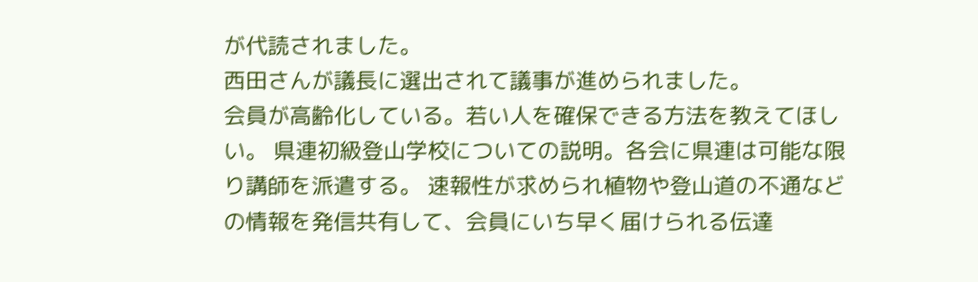が代読されました。
西田さんが議長に選出されて議事が進められました。
会員が高齢化している。若い人を確保できる方法を教えてほしい。 県連初級登山学校についての説明。各会に県連は可能な限り講師を派遣する。 速報性が求められ植物や登山道の不通などの情報を発信共有して、会員にいち早く届けられる伝達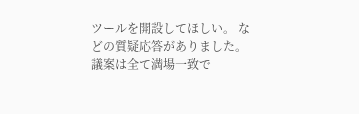ツールを開設してほしい。 などの質疑応答がありました。
議案は全て満場一致で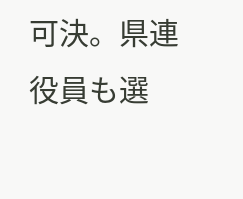可決。県連役員も選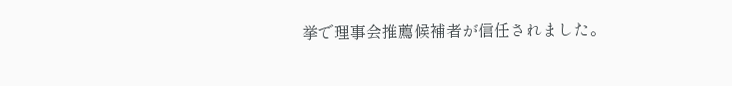挙で理事会推薦候補者が信任されました。